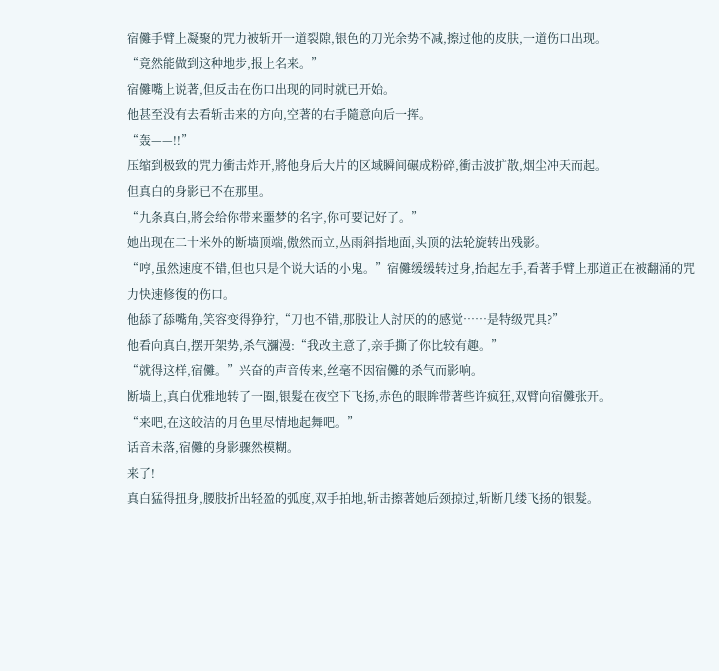宿儺手臂上凝聚的咒力被斩开一道裂隙,银色的刀光余势不减,擦过他的皮肤,一道伤口出现。
“竟然能做到这种地步,报上名来。”
宿儺嘴上说著,但反击在伤口出现的同时就已开始。
他甚至没有去看斩击来的方向,空著的右手隨意向后一挥。
“轰——!!”
压缩到极致的咒力衝击炸开,將他身后大片的区域瞬间碾成粉碎,衝击波扩散,烟尘冲天而起。
但真白的身影已不在那里。
“九条真白,將会给你带来噩梦的名字,你可要记好了。”
她出现在二十米外的断墙顶端,傲然而立,丛雨斜指地面,头顶的法轮旋转出残影。
“哼,虽然速度不错,但也只是个说大话的小鬼。”宿儺缓缓转过身,抬起左手,看著手臂上那道正在被翻涌的咒力快速修復的伤口。
他舔了舔嘴角,笑容变得狰狞,“刀也不错,那股让人討厌的的感觉……是特级咒具?”
他看向真白,摆开架势,杀气瀰漫:“我改主意了,亲手撕了你比较有趣。”
“就得这样,宿儺。”兴奋的声音传来,丝毫不因宿儺的杀气而影响。
断墙上,真白优雅地转了一圈,银髮在夜空下飞扬,赤色的眼眸带著些许疯狂,双臂向宿儺张开。
“来吧,在这皎洁的月色里尽情地起舞吧。”
话音未落,宿儺的身影骤然模糊。
来了!
真白猛得扭身,腰肢折出轻盈的弧度,双手拍地,斩击擦著她后颈掠过,斩断几缕飞扬的银髮。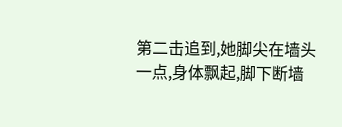第二击追到,她脚尖在墙头一点,身体飘起,脚下断墙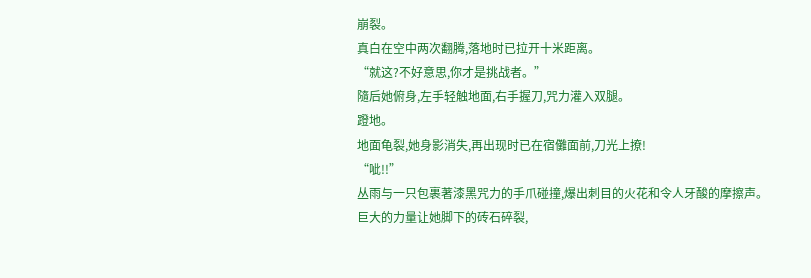崩裂。
真白在空中两次翻腾,落地时已拉开十米距离。
“就这?不好意思,你才是挑战者。”
隨后她俯身,左手轻触地面,右手握刀,咒力灌入双腿。
蹬地。
地面龟裂,她身影消失,再出现时已在宿儺面前,刀光上撩!
“呲!!”
丛雨与一只包裹著漆黑咒力的手爪碰撞,爆出刺目的火花和令人牙酸的摩擦声。
巨大的力量让她脚下的砖石碎裂,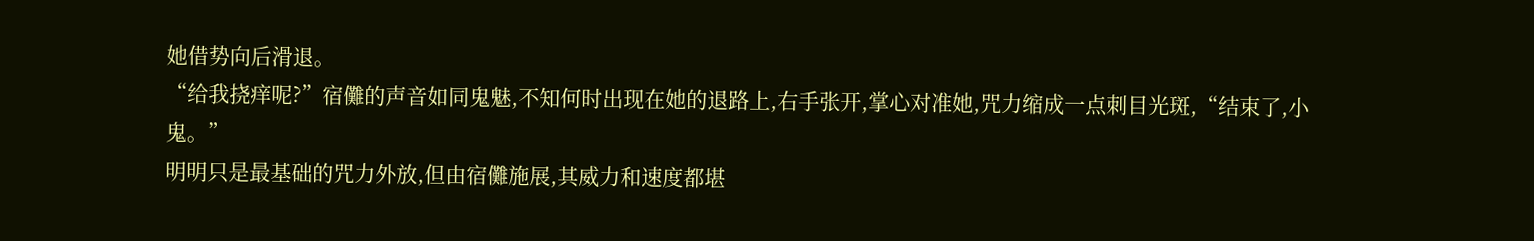她借势向后滑退。
“给我挠痒呢?”宿儺的声音如同鬼魅,不知何时出现在她的退路上,右手张开,掌心对准她,咒力缩成一点刺目光斑,“结束了,小鬼。”
明明只是最基础的咒力外放,但由宿儺施展,其威力和速度都堪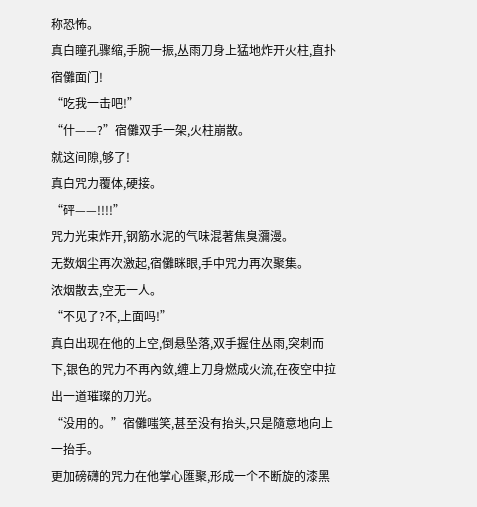称恐怖。
真白瞳孔骤缩,手腕一振,丛雨刀身上猛地炸开火柱,直扑宿儺面门!
“吃我一击吧!”
“什——?”宿儺双手一架,火柱崩散。
就这间隙,够了!
真白咒力覆体,硬接。
“砰——!!!!”
咒力光束炸开,钢筋水泥的气味混著焦臭瀰漫。
无数烟尘再次激起,宿儺眯眼,手中咒力再次聚集。
浓烟散去,空无一人。
“不见了?不,上面吗!”
真白出现在他的上空,倒悬坠落,双手握住丛雨,突刺而下,银色的咒力不再內敛,缠上刀身燃成火流,在夜空中拉出一道璀璨的刀光。
“没用的。”宿儺嗤笑,甚至没有抬头,只是隨意地向上一抬手。
更加磅礴的咒力在他掌心匯聚,形成一个不断旋的漆黑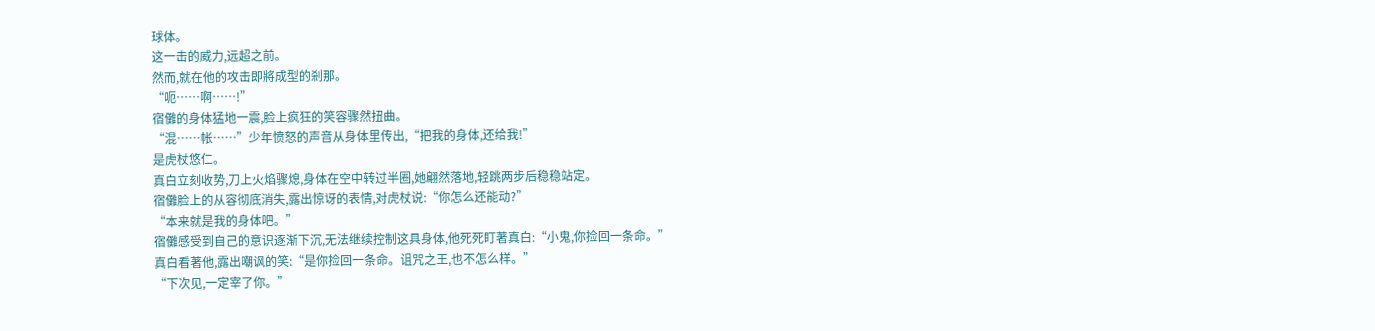球体。
这一击的威力,远超之前。
然而,就在他的攻击即將成型的剎那。
“呃……啊……!”
宿儺的身体猛地一震,脸上疯狂的笑容骤然扭曲。
“混……帐……”少年愤怒的声音从身体里传出,“把我的身体,还给我!”
是虎杖悠仁。
真白立刻收势,刀上火焰骤熄,身体在空中转过半圈,她翩然落地,轻跳两步后稳稳站定。
宿儺脸上的从容彻底消失,露出惊讶的表情,对虎杖说:“你怎么还能动?”
“本来就是我的身体吧。”
宿儺感受到自己的意识逐渐下沉,无法继续控制这具身体,他死死盯著真白:“小鬼,你捡回一条命。”
真白看著他,露出嘲讽的笑:“是你捡回一条命。诅咒之王,也不怎么样。”
“下次见,一定宰了你。”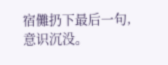宿儺扔下最后一句,意识沉没。